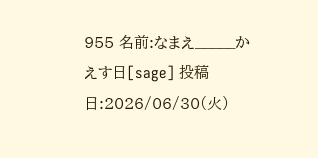955 名前:なまえ_____かえす日[sage] 投稿日:2026/06/30(火)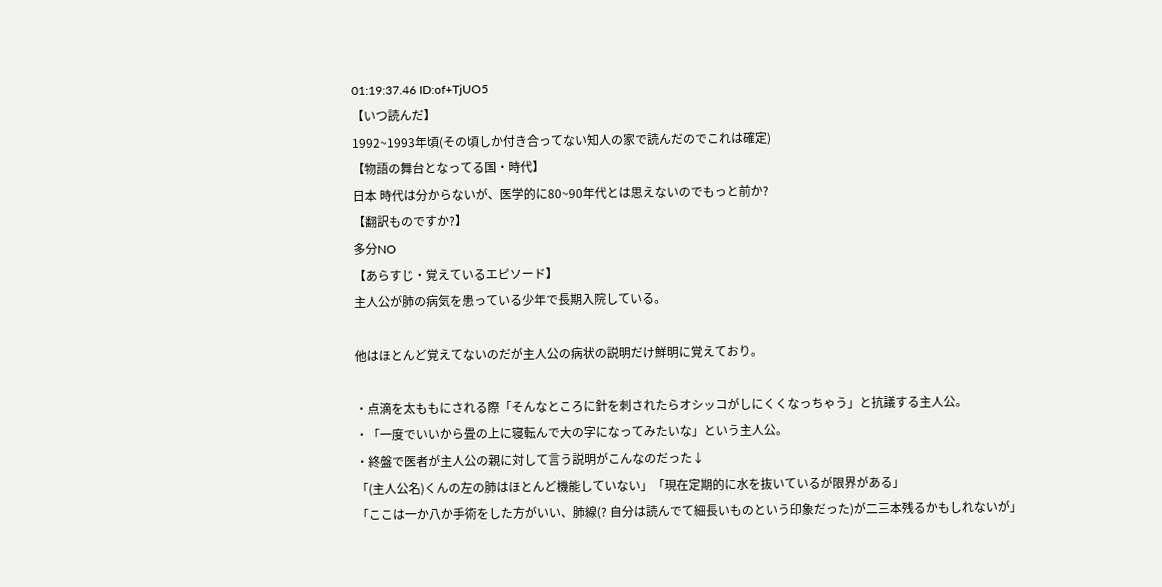01:19:37.46 ID:of+TjUO5
【いつ読んだ】
1992~1993年頃(その頃しか付き合ってない知人の家で読んだのでこれは確定)
【物語の舞台となってる国・時代】
日本 時代は分からないが、医学的に80~90年代とは思えないのでもっと前か?
【翻訳ものですか?】
多分NO
【あらすじ・覚えているエピソード】
主人公が肺の病気を患っている少年で長期入院している。

他はほとんど覚えてないのだが主人公の病状の説明だけ鮮明に覚えており。

・点滴を太ももにされる際「そんなところに針を刺されたらオシッコがしにくくなっちゃう」と抗議する主人公。
・「一度でいいから畳の上に寝転んで大の字になってみたいな」という主人公。
・終盤で医者が主人公の親に対して言う説明がこんなのだった↓
「(主人公名)くんの左の肺はほとんど機能していない」「現在定期的に水を抜いているが限界がある」
「ここは一か八か手術をした方がいい、肺線(? 自分は読んでて細長いものという印象だった)が二三本残るかもしれないが」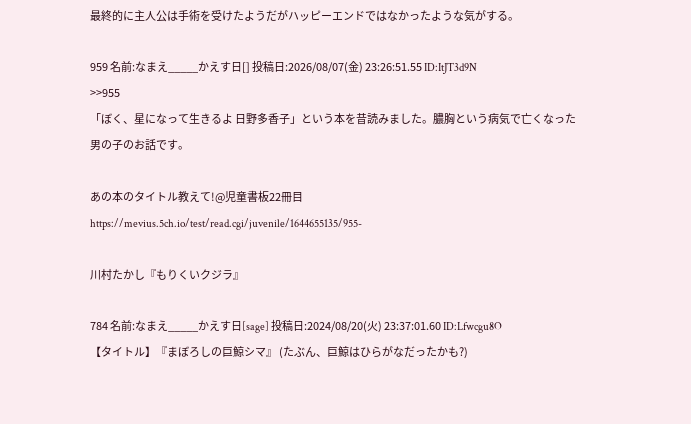最終的に主人公は手術を受けたようだがハッピーエンドではなかったような気がする。

959 名前:なまえ_____かえす日[] 投稿日:2026/08/07(金) 23:26:51.55 ID:ItJT3d9N
>>955
「ぼく、星になって生きるよ 日野多香子」という本を昔読みました。膿胸という病気で亡くなった男の子のお話です。

あの本のタイトル教えて!@児童書板22冊目
https://mevius.5ch.io/test/read.cgi/juvenile/1644655135/955-

川村たかし『もりくいクジラ』

784 名前:なまえ_____かえす日[sage] 投稿日:2024/08/20(火) 23:37:01.60 ID:Lfwcgu8O
【タイトル】『まぼろしの巨鯨シマ』 (たぶん、巨鯨はひらがなだったかも?)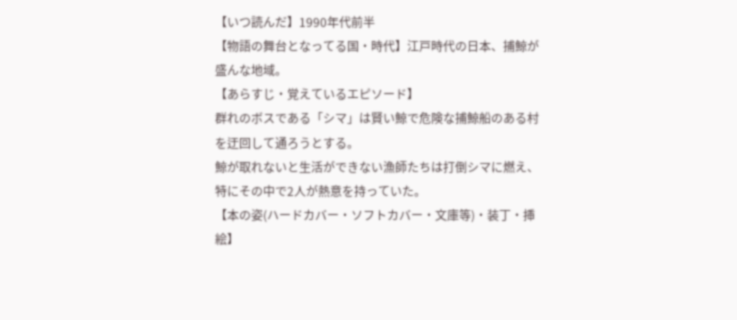【いつ読んだ】1990年代前半
【物語の舞台となってる国・時代】江戸時代の日本、捕鯨が盛んな地域。
【あらすじ・覚えているエピソード】
群れのボスである「シマ」は賢い鯨で危険な捕鯨船のある村を迂回して通ろうとする。
鯨が取れないと生活ができない漁師たちは打倒シマに燃え、特にその中で2人が熱意を持っていた。
【本の姿(ハードカバー・ソフトカバー・文庫等)・装丁・挿絵】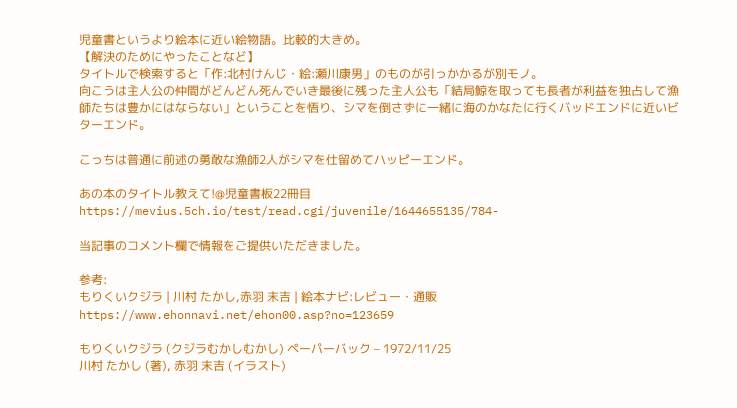児童書というより絵本に近い絵物語。比較的大きめ。
【解決のためにやったことなど】
タイトルで検索すると「作:北村けんじ・絵:瀬川康男」のものが引っかかるが別モノ。
向こうは主人公の仲間がどんどん死んでいき最後に残った主人公も「結局鯨を取っても長者が利益を独占して漁師たちは豊かにはならない」ということを悟り、シマを倒さずに一緒に海のかなたに行くバッドエンドに近いビターエンド。

こっちは普通に前述の勇敢な漁師2人がシマを仕留めてハッピーエンド。

あの本のタイトル教えて!@児童書板22冊目
https://mevius.5ch.io/test/read.cgi/juvenile/1644655135/784-

当記事のコメント欄で情報をご提供いただきました。

参考:
もりくいクジラ | 川村 たかし,赤羽 末吉 | 絵本ナビ:レビュー・通販
https://www.ehonnavi.net/ehon00.asp?no=123659

もりくいクジラ (クジラむかしむかし) ペーパーバック – 1972/11/25
川村 たかし (著), 赤羽 末吉 (イラスト)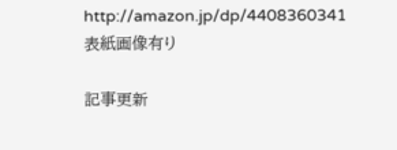http://amazon.jp/dp/4408360341
表紙画像有り

記事更新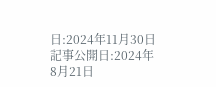日:2024年11月30日
記事公開日:2024年8月21日